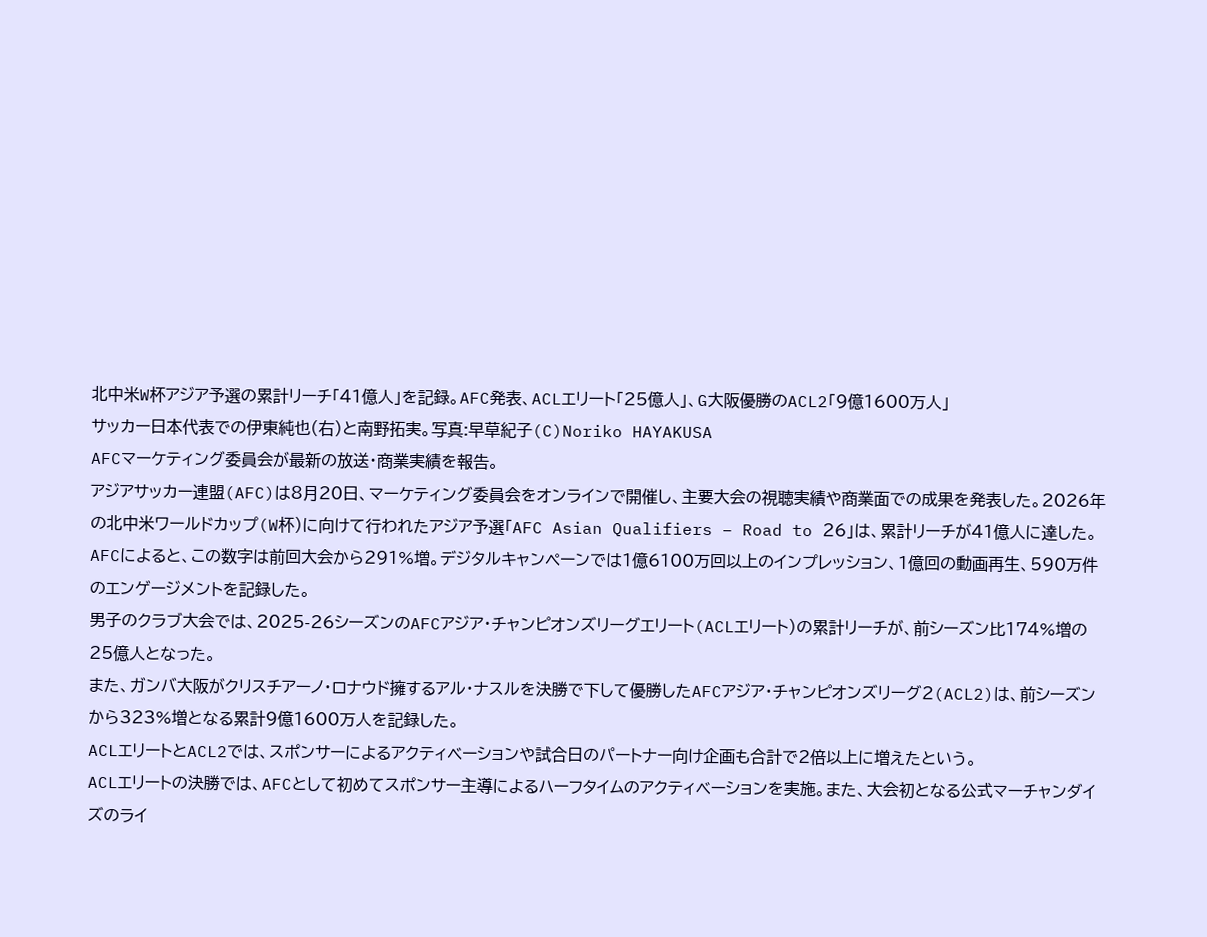北中米W杯アジア予選の累計リーチ「41億人」を記録。AFC発表、ACLエリート「25億人」、G大阪優勝のACL2「9億1600万人」
サッカー日本代表での伊東純也(右)と南野拓実。写真:早草紀子(C)Noriko HAYAKUSA
AFCマーケティング委員会が最新の放送・商業実績を報告。
アジアサッカー連盟(AFC)は8月20日、マーケティング委員会をオンラインで開催し、主要大会の視聴実績や商業面での成果を発表した。2026年の北中米ワールドカップ(W杯)に向けて行われたアジア予選「AFC Asian Qualifiers – Road to 26」は、累計リーチが41億人に達した。
AFCによると、この数字は前回大会から291%増。デジタルキャンペーンでは1億6100万回以上のインプレッション、1億回の動画再生、590万件のエンゲージメントを記録した。
男子のクラブ大会では、2025-26シーズンのAFCアジア・チャンピオンズリーグエリート(ACLエリート)の累計リーチが、前シーズン比174%増の25億人となった。
また、ガンバ大阪がクリスチアーノ・ロナウド擁するアル・ナスルを決勝で下して優勝したAFCアジア・チャンピオンズリーグ2(ACL2)は、前シーズンから323%増となる累計9億1600万人を記録した。
ACLエリートとACL2では、スポンサーによるアクティベーションや試合日のパートナー向け企画も合計で2倍以上に増えたという。
ACLエリートの決勝では、AFCとして初めてスポンサー主導によるハーフタイムのアクティベーションを実施。また、大会初となる公式マーチャンダイズのライ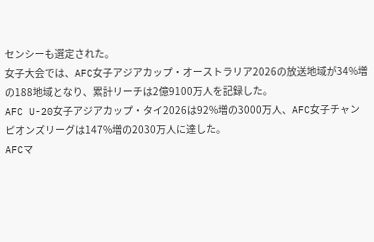センシーも選定された。
女子大会では、AFC女子アジアカップ・オーストラリア2026の放送地域が34%増の188地域となり、累計リーチは2億9100万人を記録した。
AFC U-20女子アジアカップ・タイ2026は92%増の3000万人、AFC女子チャンピオンズリーグは147%増の2030万人に達した。
AFCマ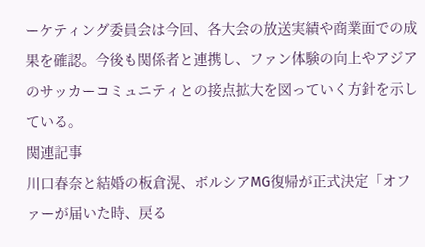ーケティング委員会は今回、各大会の放送実績や商業面での成果を確認。今後も関係者と連携し、ファン体験の向上やアジアのサッカーコミュニティとの接点拡大を図っていく方針を示している。
関連記事
川口春奈と結婚の板倉滉、ボルシアMG復帰が正式決定「オファーが届いた時、戻る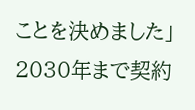ことを決めました」2030年まで契約